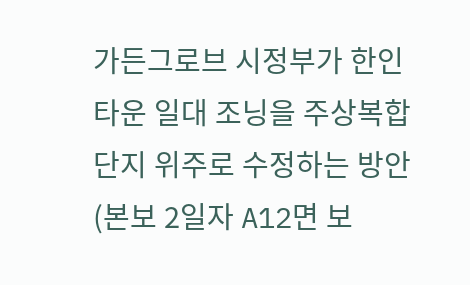가든그로브 시정부가 한인타운 일대 조닝을 주상복합단지 위주로 수정하는 방안(본보 2일자 A12면 보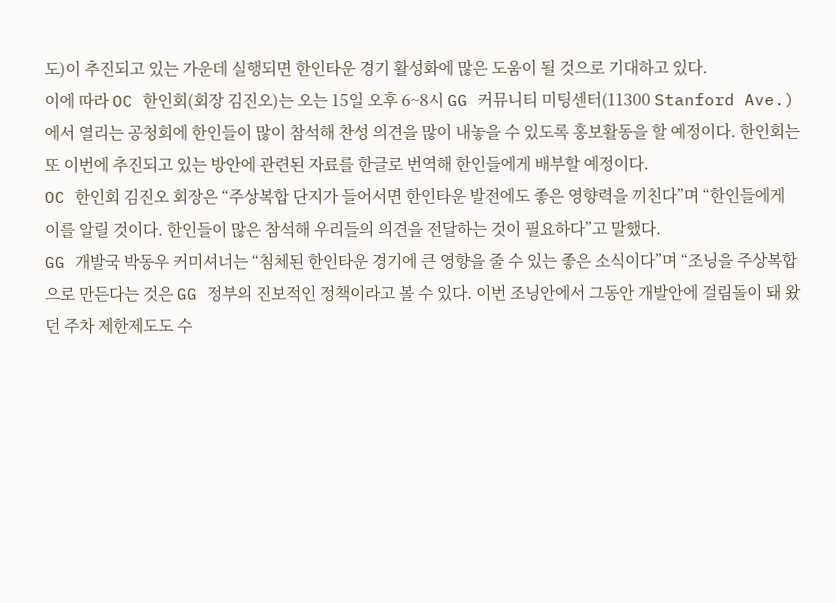도)이 추진되고 있는 가운데 실행되면 한인타운 경기 활성화에 많은 도움이 될 것으로 기대하고 있다.
이에 따라 OC 한인회(회장 김진오)는 오는 15일 오후 6~8시 GG 커뮤니티 미팅센터(11300 Stanford Ave.)에서 열리는 공청회에 한인들이 많이 참석해 찬성 의견을 많이 내놓을 수 있도록 홍보활동을 할 예정이다. 한인회는 또 이번에 추진되고 있는 방안에 관련된 자료를 한글로 번역해 한인들에게 배부할 예정이다.
OC 한인회 김진오 회장은 “주상복합 단지가 들어서면 한인타운 발전에도 좋은 영향력을 끼친다”며 “한인들에게 이를 알릴 것이다. 한인들이 많은 참석해 우리들의 의견을 전달하는 것이 필요하다”고 말했다.
GG 개발국 박동우 커미셔너는 “침체된 한인타운 경기에 큰 영향을 줄 수 있는 좋은 소식이다”며 “조닝을 주상복합으로 만든다는 것은 GG 정부의 진보적인 정책이라고 볼 수 있다. 이번 조닝안에서 그동안 개발안에 걸림돌이 돼 왔던 주차 제한제도도 수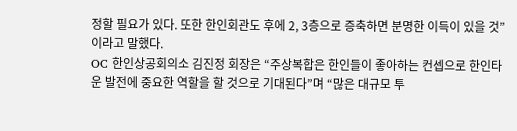정할 필요가 있다. 또한 한인회관도 후에 2, 3층으로 증축하면 분명한 이득이 있을 것”이라고 말했다.
OC 한인상공회의소 김진정 회장은 “주상복합은 한인들이 좋아하는 컨셉으로 한인타운 발전에 중요한 역할을 할 것으로 기대된다”며 “많은 대규모 투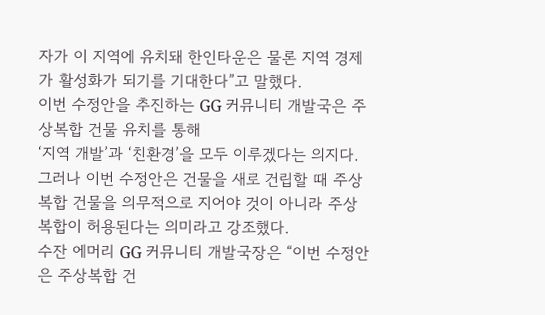자가 이 지역에 유치돼 한인타운은 물론 지역 경제가 활성화가 되기를 기대한다”고 말했다.
이번 수정안을 추진하는 GG 커뮤니티 개발국은 주상복합 건물 유치를 통해
‘지역 개발’과 ‘친환경’을 모두 이루겠다는 의지다. 그러나 이번 수정안은 건물을 새로 건립할 때 주상복합 건물을 의무적으로 지어야 것이 아니라 주상복합이 허용된다는 의미라고 강조했다.
수잔 에머리 GG 커뮤니티 개발국장은 “이번 수정안은 주상복합 건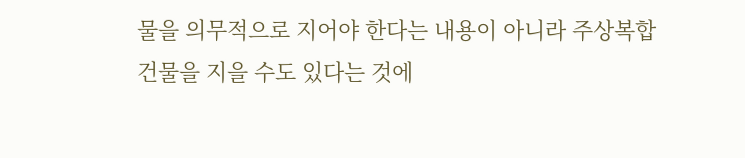물을 의무적으로 지어야 한다는 내용이 아니라 주상복합 건물을 지을 수도 있다는 것에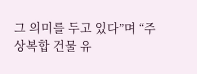그 의미를 두고 있다”며 “주상복합 건물 유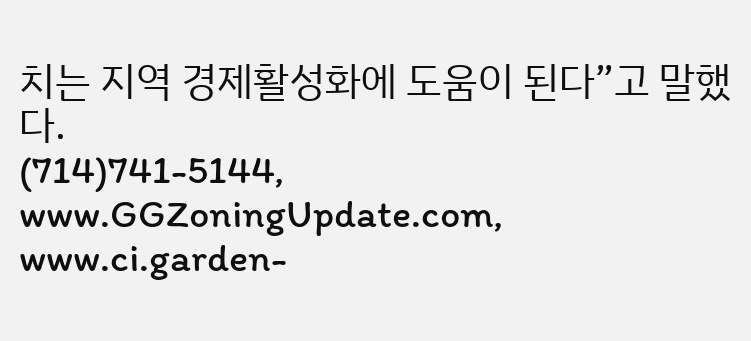치는 지역 경제활성화에 도움이 된다”고 말했다.
(714)741-5144, www.GGZoningUpdate.com, www.ci.garden-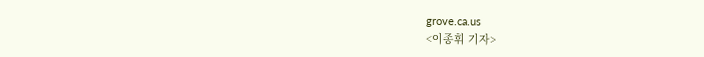grove.ca.us
<이종휘 기자>